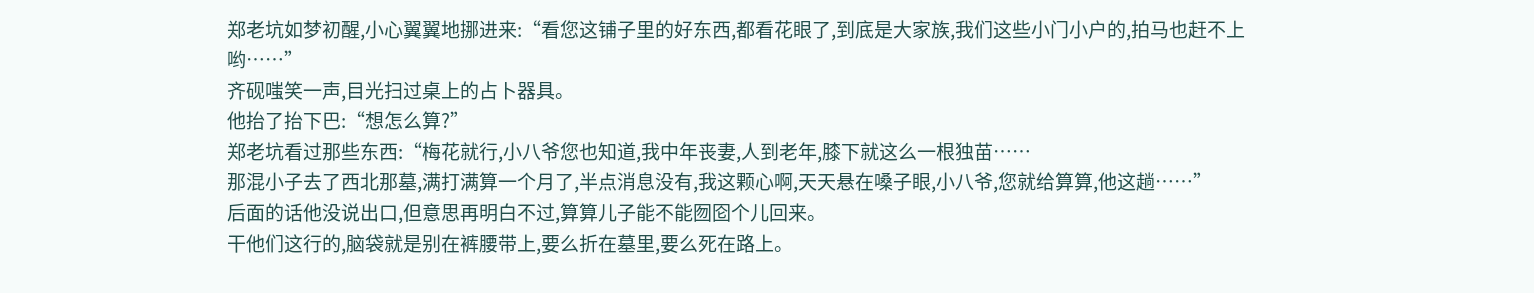郑老坑如梦初醒,小心翼翼地挪进来:“看您这铺子里的好东西,都看花眼了,到底是大家族,我们这些小门小户的,拍马也赶不上哟……”
齐砚嗤笑一声,目光扫过桌上的占卜器具。
他抬了抬下巴:“想怎么算?”
郑老坑看过那些东西:“梅花就行,小八爷您也知道,我中年丧妻,人到老年,膝下就这么一根独苗……
那混小子去了西北那墓,满打满算一个月了,半点消息没有,我这颗心啊,天天悬在嗓子眼,小八爷,您就给算算,他这趟……”
后面的话他没说出口,但意思再明白不过,算算儿子能不能囫囵个儿回来。
干他们这行的,脑袋就是别在裤腰带上,要么折在墓里,要么死在路上。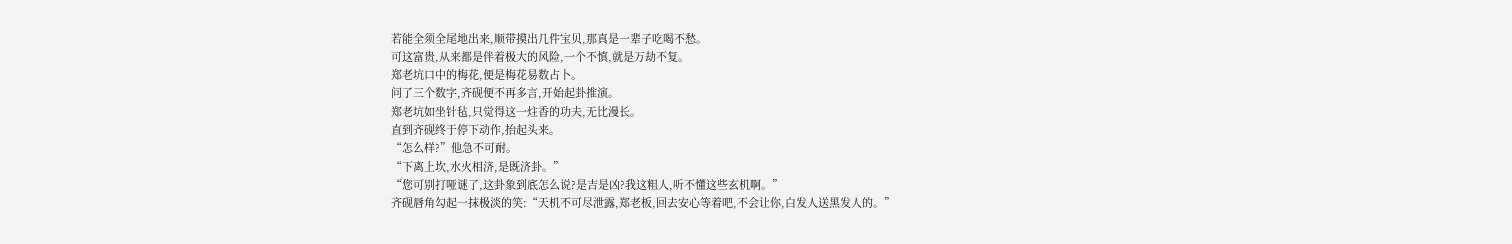若能全须全尾地出来,顺带摸出几件宝贝,那真是一辈子吃喝不愁。
可这富贵,从来都是伴着极大的风险,一个不慎,就是万劫不复。
郑老坑口中的梅花,便是梅花易数占卜。
问了三个数字,齐砚便不再多言,开始起卦推演。
郑老坑如坐针毡,只觉得这一炷香的功夫,无比漫长。
直到齐砚终于停下动作,抬起头来。
“怎么样?”他急不可耐。
“下离上坎,水火相济,是既济卦。”
“您可别打哑谜了,这卦象到底怎么说?是吉是凶?我这粗人,听不懂这些玄机啊。”
齐砚唇角勾起一抹极淡的笑:“天机不可尽泄露,郑老板,回去安心等着吧,不会让你,白发人送黑发人的。”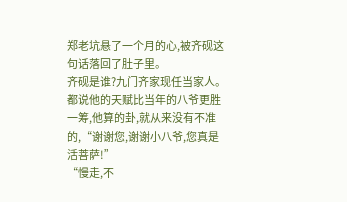郑老坑悬了一个月的心,被齐砚这句话落回了肚子里。
齐砚是谁?九门齐家现任当家人。
都说他的天赋比当年的八爷更胜一筹,他算的卦,就从来没有不准的,“谢谢您,谢谢小八爷,您真是活菩萨!”
“慢走,不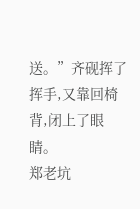送。”齐砚挥了挥手,又靠回椅背,闭上了眼睛。
郑老坑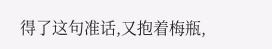得了这句准话,又抱着梅瓶,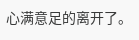心满意足的离开了。